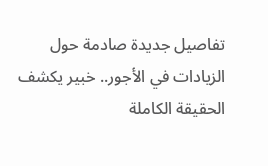تفاصيل جديدة صادمة حول الزيادات في الأجور.. خبير يكشف الحقيقة الكاملة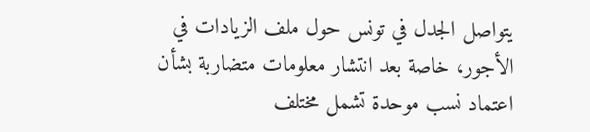يتواصل الجدل في تونس حول ملف الزيادات في الأجور، خاصة بعد انتشار معلومات متضاربة بشأن اعتماد نسب موحدة تشمل مختلف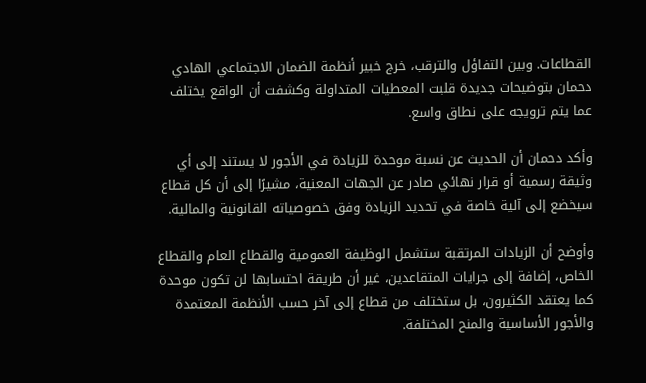القطاعات. وبين التفاؤل والترقب، خرج خبير أنظمة الضمان الاجتماعي الهادي دحمان بتوضيحات جديدة قلبت المعطيات المتداولة وكشفت أن الواقع يختلف عما يتم ترويجه على نطاق واسع.

وأكد دحمان أن الحديث عن نسبة موحدة للزيادة في الأجور لا يستند إلى أي وثيقة رسمية أو قرار نهائي صادر عن الجهات المعنية، مشيرًا إلى أن كل قطاع سيخضع إلى آلية خاصة في تحديد الزيادة وفق خصوصياته القانونية والمالية.

وأوضح أن الزيادات المرتقبة ستشمل الوظيفة العمومية والقطاع العام والقطاع الخاص، إضافة إلى جرايات المتقاعدين، غير أن طريقة احتسابها لن تكون موحدة كما يعتقد الكثيرون، بل ستختلف من قطاع إلى آخر حسب الأنظمة المعتمدة والأجور الأساسية والمنح المختلفة.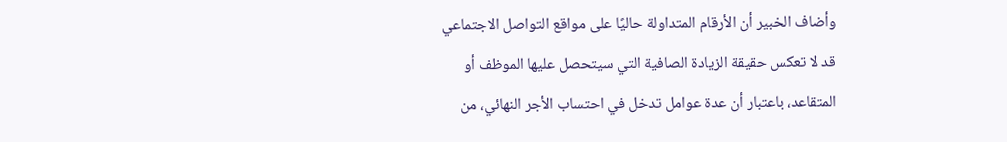وأضاف الخبير أن الأرقام المتداولة حاليًا على مواقع التواصل الاجتماعي قد لا تعكس حقيقة الزيادة الصافية التي سيتحصل عليها الموظف أو المتقاعد، باعتبار أن عدة عوامل تدخل في احتساب الأجر النهائي، من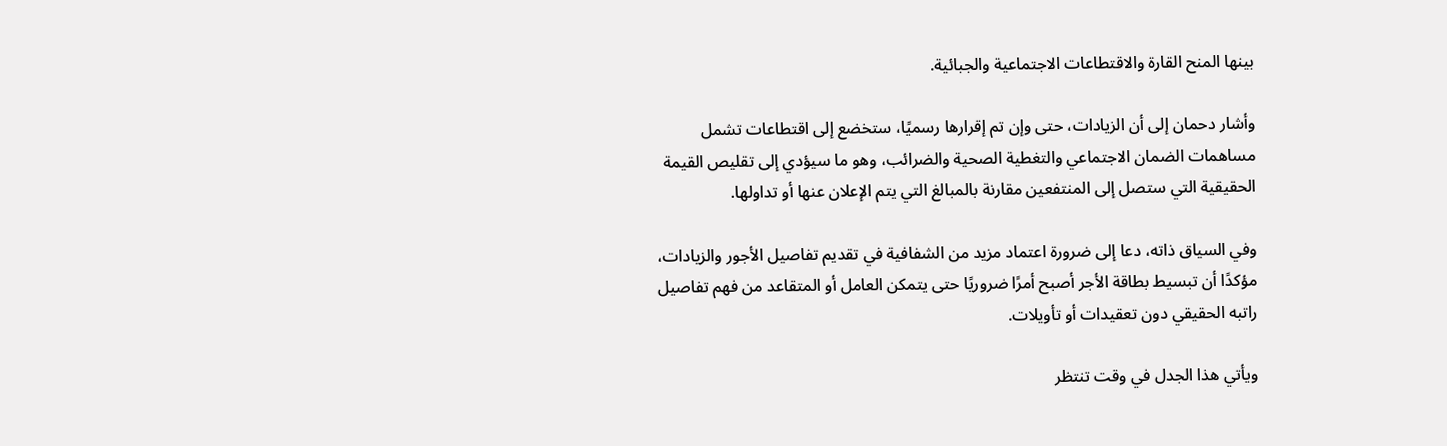بينها المنح القارة والاقتطاعات الاجتماعية والجبائية.

وأشار دحمان إلى أن الزيادات، حتى وإن تم إقرارها رسميًا، ستخضع إلى اقتطاعات تشمل مساهمات الضمان الاجتماعي والتغطية الصحية والضرائب، وهو ما سيؤدي إلى تقليص القيمة الحقيقية التي ستصل إلى المنتفعين مقارنة بالمبالغ التي يتم الإعلان عنها أو تداولها.

وفي السياق ذاته، دعا إلى ضرورة اعتماد مزيد من الشفافية في تقديم تفاصيل الأجور والزيادات، مؤكدًا أن تبسيط بطاقة الأجر أصبح أمرًا ضروريًا حتى يتمكن العامل أو المتقاعد من فهم تفاصيل راتبه الحقيقي دون تعقيدات أو تأويلات.

ويأتي هذا الجدل في وقت تنتظر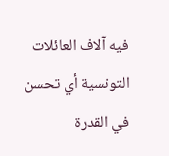فيه آلاف العائلات التونسية أي تحسن في القدرة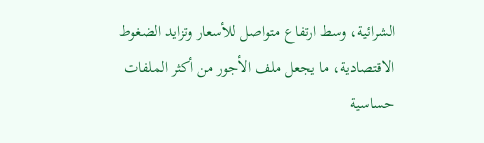الشرائية، وسط ارتفاع متواصل للأسعار وتزايد الضغوط الاقتصادية، ما يجعل ملف الأجور من أكثر الملفات حساسية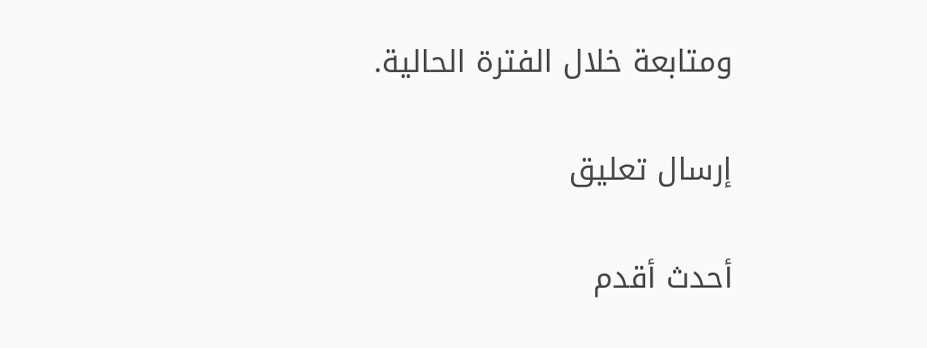ومتابعة خلال الفترة الحالية.

إرسال تعليق

أحدث أقدم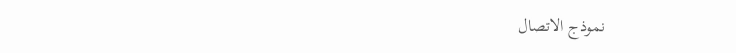نموذج الاتصال